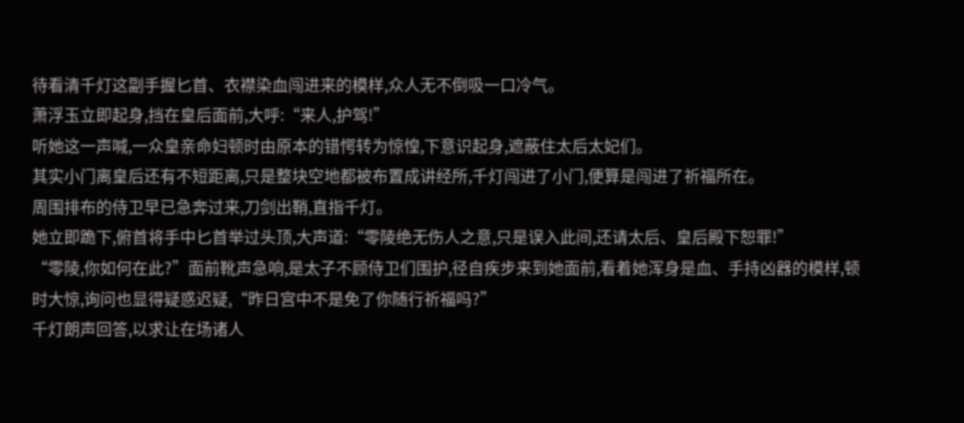待看清千灯这副手握匕首、衣襟染血闯进来的模样,众人无不倒吸一口冷气。
萧浮玉立即起身,挡在皇后面前,大呼:“来人,护驾!”
听她这一声喊,一众皇亲命妇顿时由原本的错愕转为惊惶,下意识起身,遮蔽住太后太妃们。
其实小门离皇后还有不短距离,只是整块空地都被布置成讲经所,千灯闯进了小门,便算是闯进了祈福所在。
周围排布的侍卫早已急奔过来,刀剑出鞘,直指千灯。
她立即跪下,俯首将手中匕首举过头顶,大声道:“零陵绝无伤人之意,只是误入此间,还请太后、皇后殿下恕罪!”
“零陵,你如何在此?”面前靴声急响,是太子不顾侍卫们围护,径自疾步来到她面前,看着她浑身是血、手持凶器的模样,顿时大惊,询问也显得疑惑迟疑,“昨日宫中不是免了你随行祈福吗?”
千灯朗声回答,以求让在场诸人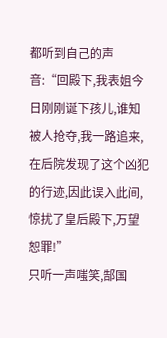都听到自己的声音:“回殿下,我表姐今日刚刚诞下孩儿,谁知被人抢夺,我一路追来,在后院发现了这个凶犯的行迹,因此误入此间,惊扰了皇后殿下,万望恕罪!”
只听一声嗤笑,郜国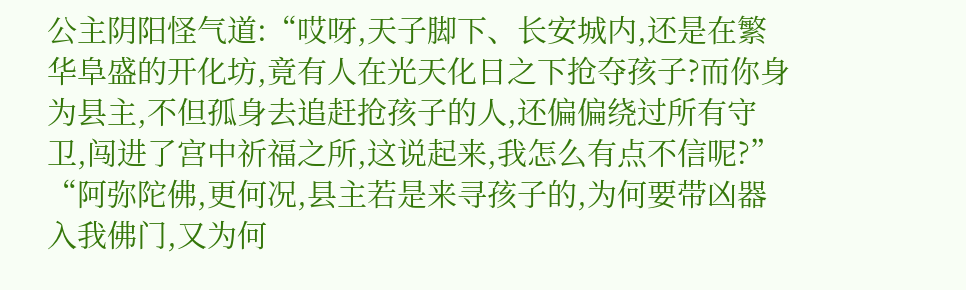公主阴阳怪气道:“哎呀,天子脚下、长安城内,还是在繁华阜盛的开化坊,竟有人在光天化日之下抢夺孩子?而你身为县主,不但孤身去追赶抢孩子的人,还偏偏绕过所有守卫,闯进了宫中祈福之所,这说起来,我怎么有点不信呢?”
“阿弥陀佛,更何况,县主若是来寻孩子的,为何要带凶器入我佛门,又为何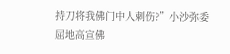持刀将我佛门中人刺伤?”小沙弥委屈地高宣佛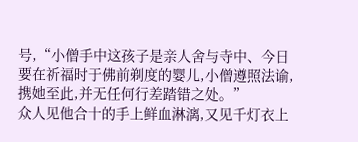号,“小僧手中这孩子是亲人舍与寺中、今日要在祈福时于佛前剃度的婴儿,小僧遵照法谕,携她至此,并无任何行差踏错之处。”
众人见他合十的手上鲜血淋漓,又见千灯衣上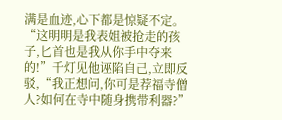满是血迹,心下都是惊疑不定。
“这明明是我表姐被抢走的孩子,匕首也是我从你手中夺来的!”千灯见他诬陷自己,立即反驳,“我正想问,你可是荐福寺僧人?如何在寺中随身携带利器?”